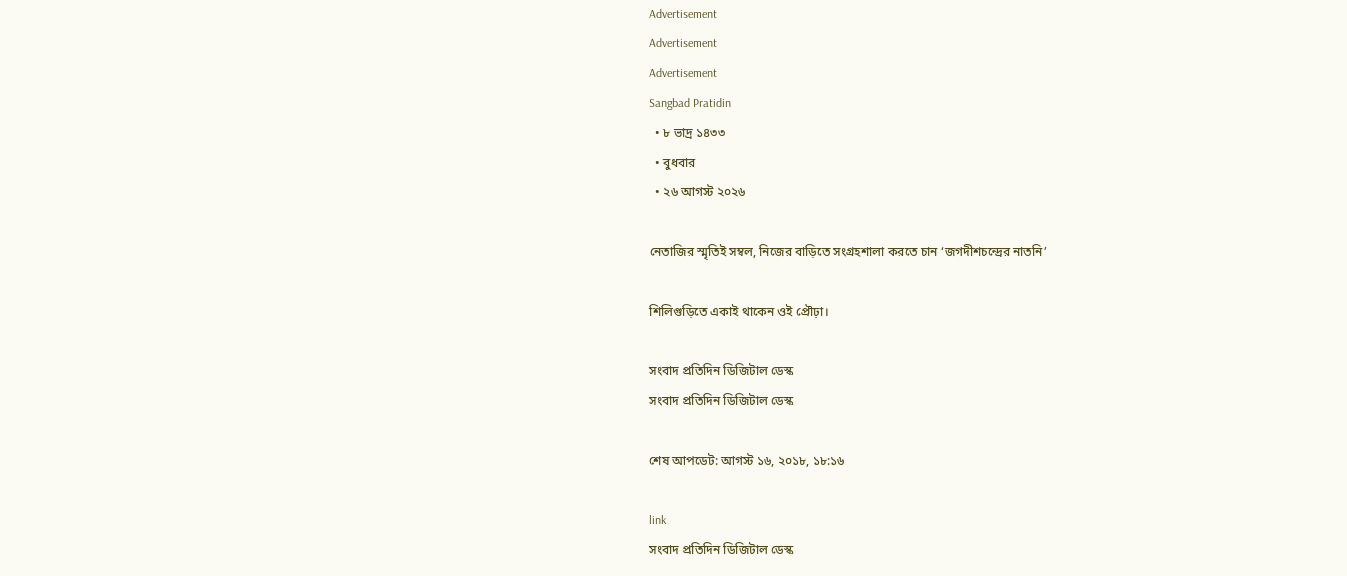Advertisement
Advertisement
Advertisement
Sangbad Pratidin
  • ৮ ভাদ্র ১৪৩৩
  • বুধবার
  • ২৬ আগস্ট ২০২৬

নেতাজির স্মৃতিই সম্বল, নিজের বাড়িতে সংগ্রহশালা করতে চান ‘জগদীশচন্দ্রের নাতনি’

শিলিগুড়িতে একাই থাকেন ওই প্রৌঢ়া।

সংবাদ প্রতিদিন ডিজিটাল ডেস্ক
সংবাদ প্রতিদিন ডিজিটাল ডেস্ক

শেষ আপডেট: আগস্ট ১৬, ২০১৮, ১৮:১৬

link
সংবাদ প্রতিদিন ডিজিটাল ডেস্ক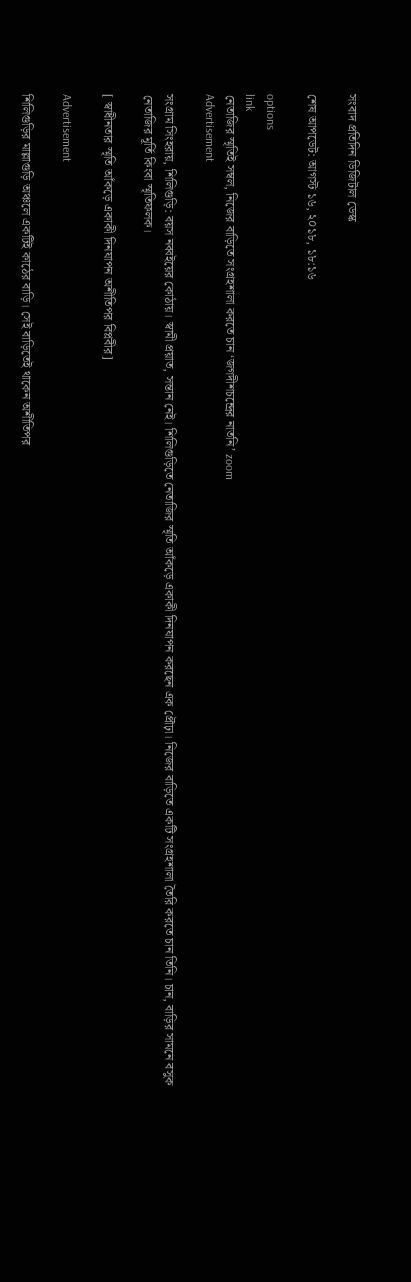সংবাদ প্রতিদিন ডিজিটাল ডেস্ক

শেষ আপডেট: আগস্ট ১৬, ২০১৮, ১৮:১৬

options
link
নেতাজির স্মৃতিই সম্বল, নিজের বাড়িতে সংগ্রহশালা করতে চান ‘জগদীশচন্দ্রের নাতনি’ zoom
Advertisement

সংগ্রাম সিংহরায়, শিলিগুড়ি: বয়স নব্বইয়ের কোঠায়। স্বামী প্রয়াত, সন্তান নেই। শিলিগুড়িতে নেতাজির স্মৃতি আঁকড়ে একাকী দিনযাপন করছেন এক প্রৌঢ়া। নিজের বাড়িতে একটি সংগ্রহশালা তৈরি করতে চান তিনি। চান, বাড়ির সামনে বসুক নেতাজির মূর্তি কিংবা স্মৃতিফলক।

[ স্বাধীনতার স্মৃতি আঁকড়ে একাকী দিনযাপন অশীতিপর বিপ্লবীর]

Advertisement

শিলিগুড়ির মাল্লাগুড়ি অঞ্চলে একটিই কাঠের বাড়ি। সেই বাড়িতেই থাকেন অশীতিপর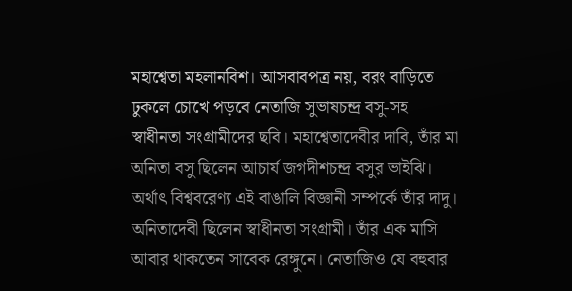মহাশ্বেতা মহলানবিশ। আসবাবপত্র নয়, বরং বাড়িতে ঢুকলে চোখে পড়বে নেতাজি সুভাষচন্দ্র বসু-সহ স্বাধীনতা সংগ্রামীদের ছবি। মহাশ্বেতাদেবীর দাবি, তাঁর মা অনিতা বসু ছিলেন আচার্য জগদীশচন্দ্র বসুর ভাইঝি। অর্থাৎ বিশ্ববরেণ্য এই বাঙালি বিজ্ঞানী সম্পর্কে তাঁর দাদু। অনিতাদেবী ছিলেন স্বাধীনতা সংগ্রামী। তাঁর এক মাসি আবার থাকতেন সাবেক রেঙ্গুনে। নেতাজিও যে বহুবার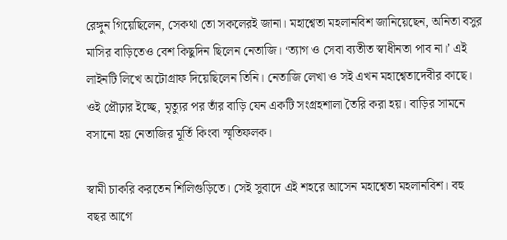রেঙ্গুন গিয়েছিলেন, সেকথা তো সকলেরই জানা। মহাশ্বেতা মহলানবিশ জানিয়েছেন, অনিতা বসুর মাসির বাড়িতেও বেশ কিছুদিন ছিলেন নেতাজি। ‘ত্যাগ ও সেবা ব্যতীত স্বাধীনতা পাব না।’ এই লাইনটি লিখে অটোগ্রাফ দিয়েছিলেন তিনি। নেতাজি লেখা ও সই এখন মহাশ্বেতাদেবীর কাছে। ওই প্রৌঢ়ার ইচ্ছে, মৃত্যুর পর তাঁর বাড়ি যেন একটি সংগ্রহশালা তৈরি করা হয়। বাড়ির সামনে বসানো হয় নেতাজির মূর্তি কিংবা স্মৃতিফলক।

স্বামী চাকরি করতেন শিলিগুড়িতে। সেই সুবাদে এই শহরে আসেন মহাশ্বেতা মহলানবিশ। বহু বছর আগে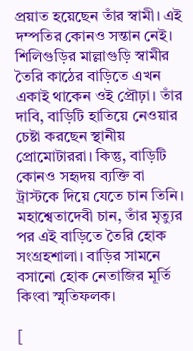প্রয়াত হয়েছেন তাঁর স্বামী। এই দম্পতির কোনও সন্তান নেই। শিলিগুড়ির মাল্লাগুড়ি স্বামীর তৈরি কাঠের বাড়িতে এখন একাই থাকেন ওই প্রৌঢ়া। তাঁর দাবি, বাড়িটি হাতিয়ে নেওয়ার চেষ্টা করছেন স্থানীয় প্রোমোটাররা। কিন্তু, বাড়িটি কোনও সহৃদয় ব্যক্তি বা ট্রাস্টকে দিয়ে যেতে চান তিনি। মহাশ্বেতাদেবী চান, তাঁর মৃত্যুর পর এই বাড়িতে তৈরি হোক সংগ্রহশালা। বাড়ির সামনে বসানো হোক নেতাজির মূর্তি কিংবা স্মৃতিফলক।

[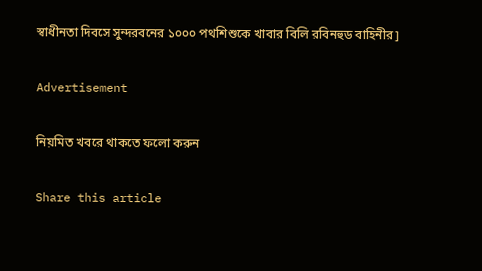স্বাধীনতা দিবসে সুন্দরবনের ১০০০ পথশিশুকে খাবার বিলি রবিনহুড বাহিনীর]

Advertisement

নিয়মিত খবরে থাকতে ফলো করুন

Share this article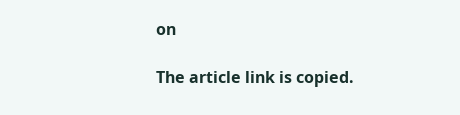on

The article link is copied.